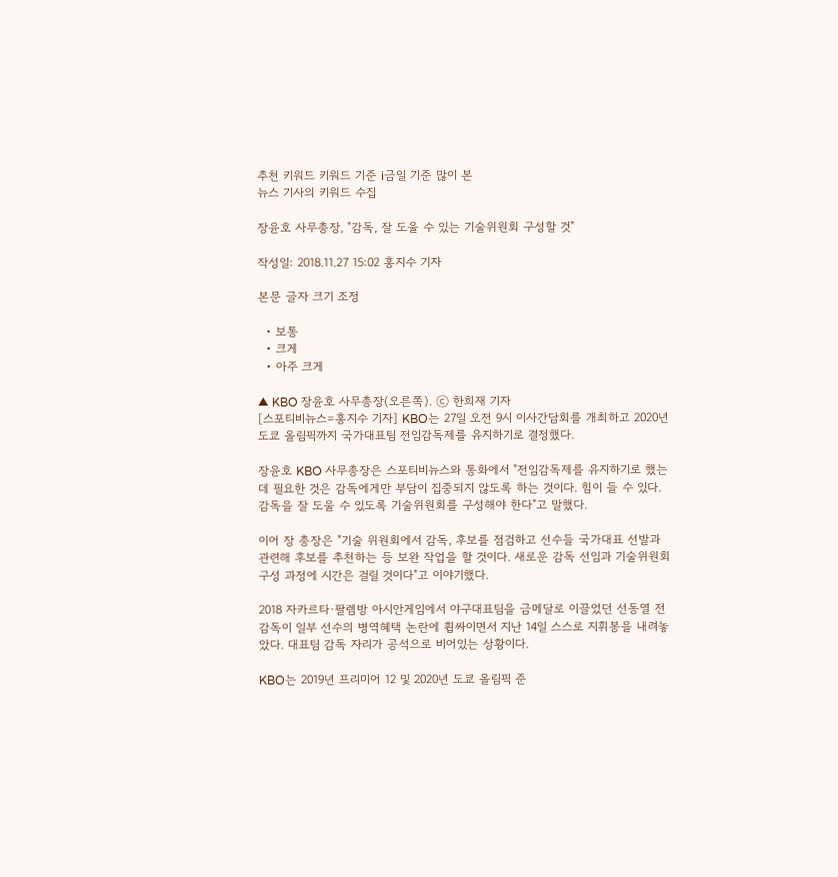추천 키워드 키워드 기준 i금일 기준 많이 본
뉴스 기사의 키워드 수집

장윤호 사무총장, "감독, 잘 도울 수 있는 기술위원회 구성할 것"

작성일: 2018.11.27 15:02 홍지수 기자

본문 글자 크기 조정

  • 보통
  • 크게
  • 아주 크게

▲ KBO 장윤호 사무총장(오른쪽). ⓒ 한희재 기자
[스포티비뉴스=홍지수 기자] KBO는 27일 오전 9시 이사간담회를 개최하고 2020년 도쿄 올림픽까지 국가대표팀 전임감독제를 유지하기로 결정했다.

장윤호 KBO 사무총장은 스포티비뉴스와 통화에서 "전임감독제를 유지하기로 했는데 필요한 것은 감독에게만 부담이 집중되지 않도록 하는 것이다. 힘이 들 수 있다. 감독을 잘 도울 수 있도록 기술위원회를 구성해야 한다"고 말했다.

이어 장 총장은 "기술 위원회에서 감독, 후보를 점검하고 선수들 국가대표 선발과 관련해 후보를 추천하는 등 보완 작업을 할 것이다. 새로운 감독 선임과 기술위원회 구성 과정에 시간은 걸릴 것이다"고 이야기했다.

2018 자카르타·팔렘방 아시안게임에서 야구대표팀을 금메달로 이끌었던 선동열 전 감독이 일부 선수의 병역혜택 논란에 휩싸이면서 지난 14일 스스로 지휘봉을 내려놓았다. 대표팀 감독 자리가 공석으로 비어있는 상황이다.

KBO는 2019년 프리미어 12 및 2020년 도쿄 올림픽 준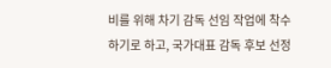비를 위해 차기 감독 선임 작업에 착수하기로 하고, 국가대표 감독 후보 선정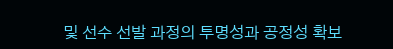및 선수 선발 과정의 투명성과 공정성 확보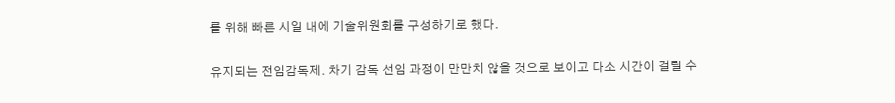를 위해 빠른 시일 내에 기술위원회를 구성하기로 했다.

유지되는 전임감독제. 차기 감독 선임 과정이 만만치 않을 것으로 보이고 다소 시간이 걸릴 수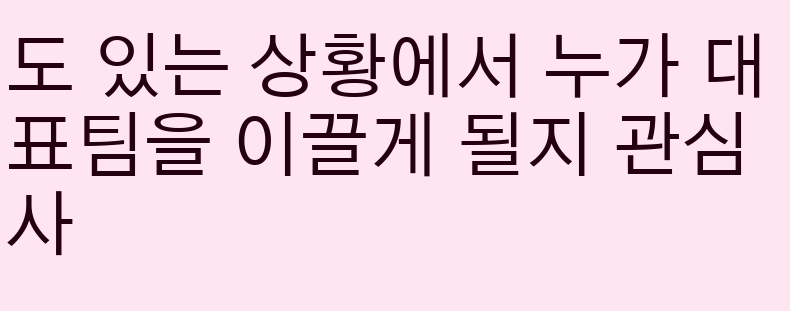도 있는 상황에서 누가 대표팀을 이끌게 될지 관심사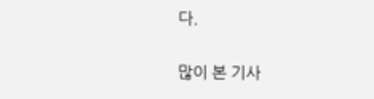다.


많이 본 기사